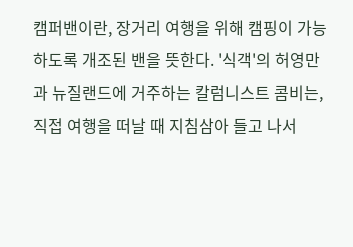캠퍼밴이란, 장거리 여행을 위해 캠핑이 가능하도록 개조된 밴을 뜻한다. '식객'의 허영만과 뉴질랜드에 거주하는 칼럼니스트 콤비는, 직접 여행을 떠날 때 지침삼아 들고 나서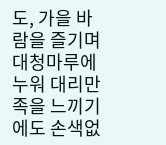도, 가을 바람을 즐기며 대청마루에 누워 대리만족을 느끼기에도 손색없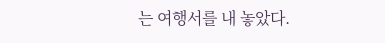는 여행서를 내 놓았다.